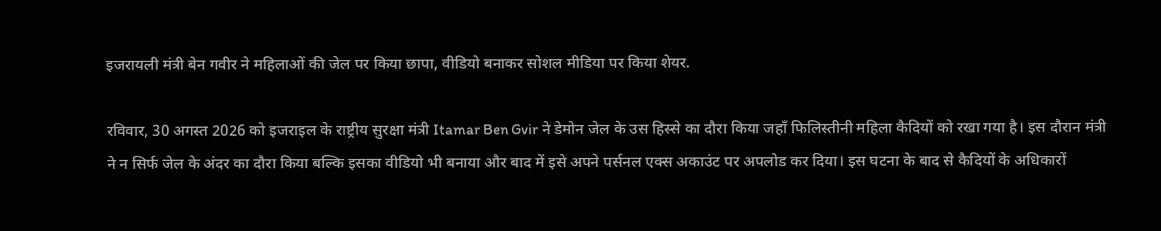इजरायली मंत्री बेन गवीर ने महिलाओं की जेल पर किया छापा, वीडियो बनाकर सोशल मीडिया पर किया शेयर.

रविवार, 30 अगस्त 2026 को इजराइल के राष्ट्रीय सुरक्षा मंत्री Itamar Ben Gvir ने डेमोन जेल के उस हिस्से का दौरा किया जहाँ फिलिस्तीनी महिला कैदियों को रखा गया है। इस दौरान मंत्री ने न सिर्फ जेल के अंदर का दौरा किया बल्कि इसका वीडियो भी बनाया और बाद में इसे अपने पर्सनल एक्स अकाउंट पर अपलोड कर दिया। इस घटना के बाद से कैदियों के अधिकारों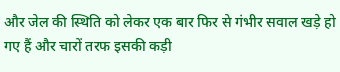और जेल की स्थिति को लेकर एक बार फिर से गंभीर सवाल खड़े हो गए हैं और चारों तरफ इसकी कड़ी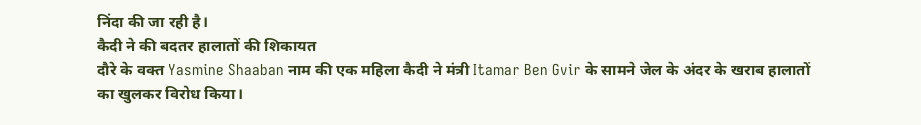निंदा की जा रही है।
कैदी ने की बदतर हालातों की शिकायत
दौरे के वक्त Yasmine Shaaban नाम की एक महिला कैदी ने मंत्री Itamar Ben Gvir के सामने जेल के अंदर के खराब हालातों का खुलकर विरोध किया।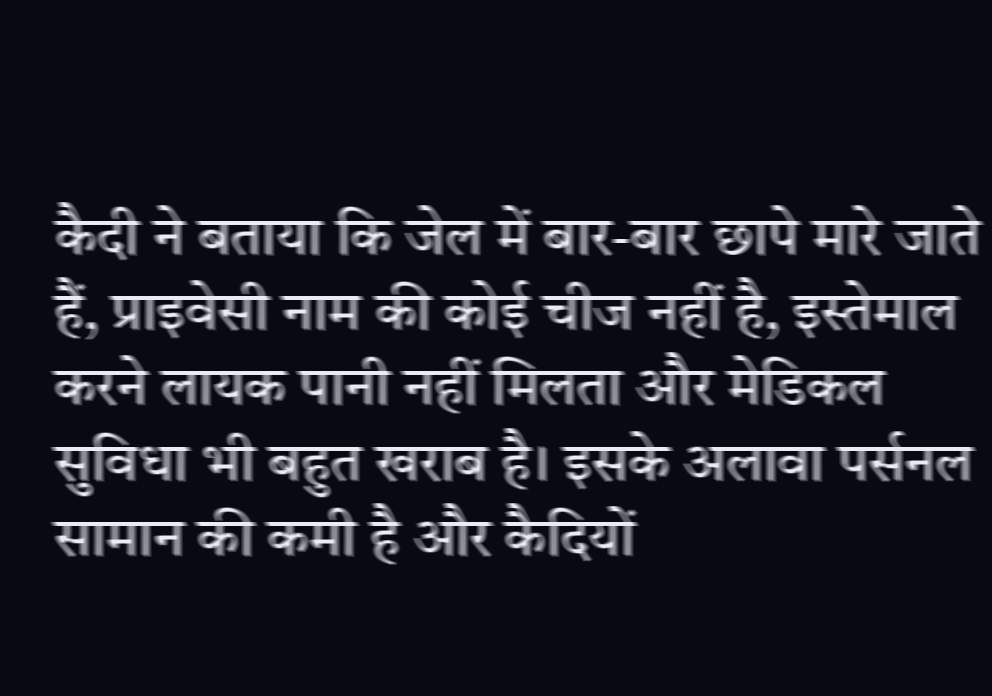कैदी ने बताया कि जेल में बार-बार छापे मारे जाते हैं, प्राइवेसी नाम की कोई चीज नहीं है, इस्तेमाल करने लायक पानी नहीं मिलता और मेडिकल सुविधा भी बहुत खराब है। इसके अलावा पर्सनल सामान की कमी है और कैदियों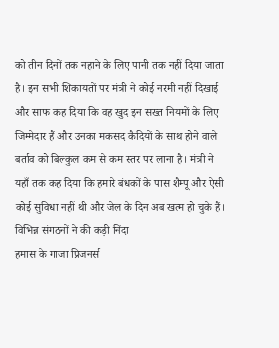को तीन दिनों तक नहाने के लिए पानी तक नहीं दिया जाता है। इन सभी शिकायतों पर मंत्री ने कोई नरमी नहीं दिखाई और साफ कह दिया कि वह खुद इन सख्त नियमों के लिए जिम्मेदार हैं और उनका मकसद कैदियों के साथ होने वाले बर्ताव को बिल्कुल कम से कम स्तर पर लाना है। मंत्री ने यहाँ तक कह दिया कि हमारे बंधकों के पास शैम्पू और ऐसी कोई सुविधा नहीं थी और जेल के दिन अब खत्म हो चुके हैं।
विभिन्न संगठनों ने की कड़ी निंदा
हमास के गाजा प्रिजनर्स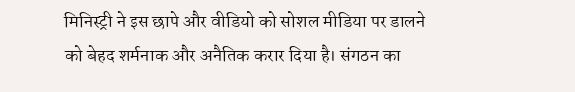मिनिस्ट्री ने इस छापे और वीडियो को सोशल मीडिया पर डालने को बेहद शर्मनाक और अनैतिक करार दिया है। संगठन का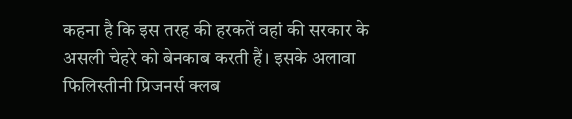कहना है कि इस तरह की हरकतें वहां की सरकार के असली चेहरे को बेनकाब करती हैं। इसके अलावा फिलिस्तीनी प्रिजनर्स क्लब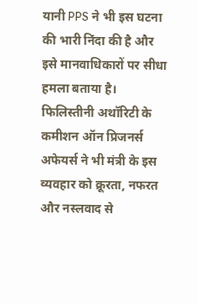यानी PPS ने भी इस घटना की भारी निंदा की है और इसे मानवाधिकारों पर सीधा हमला बताया है। फिलिस्तीनी अथॉरिटी के कमीशन ऑन प्रिजनर्स अफेयर्स ने भी मंत्री के इस व्यवहार को क्रूरता, नफरत और नस्लवाद से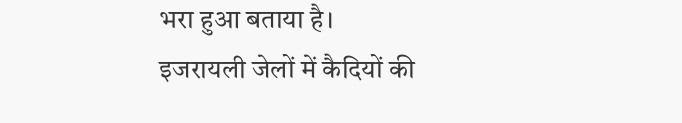भरा हुआ बताया है।
इजरायली जेलों में कैदियों की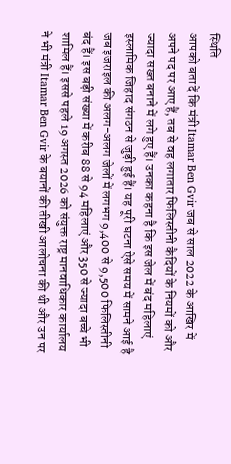स्थिति
आपको बता दें कि मंत्री Itamar Ben Gvir जब से साल 2022 के आखिर में अपने पद पर आए हैं, तब से वह लगातार फिलिस्तीनी कैदियों के नियमों को और ज्यादा सख्त बनाने में लगे हुए हैं। उनका कहना है कि इस जेल में बंद महिलाएं इस्लामिक जिहाद संगठन से जुड़ी हुई हैं। यह पूरी घटना ऐसे समय में सामने आई है जब इजराइल की अलग-अलग जेलों में लगभग 9,400 से 9,500 फिलिस्तीनी बंद हैं। इस बड़ी संख्या में करीब 88 से 94 महिलाएं और 350 से ज्यादा बच्चे भी शामिल हैं। इससे पहले 19 अगस्त 2026 को संयुक्त राष्ट्र मानवाधिकार कार्यालय ने भी मंत्री Itamar Ben Gvir के बयानों की तीखी आलोचना की थी और उन पर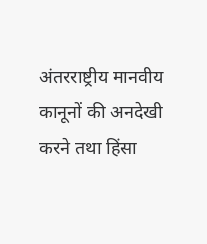अंतरराष्ट्रीय मानवीय कानूनों की अनदेखी करने तथा हिंसा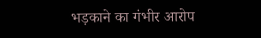भड़काने का गंभीर आरोप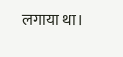लगाया था।